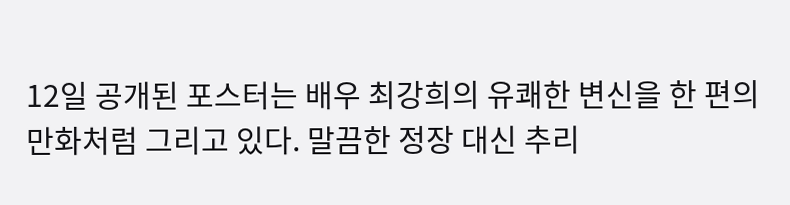12일 공개된 포스터는 배우 최강희의 유쾌한 변신을 한 편의 만화처럼 그리고 있다. 말끔한 정장 대신 추리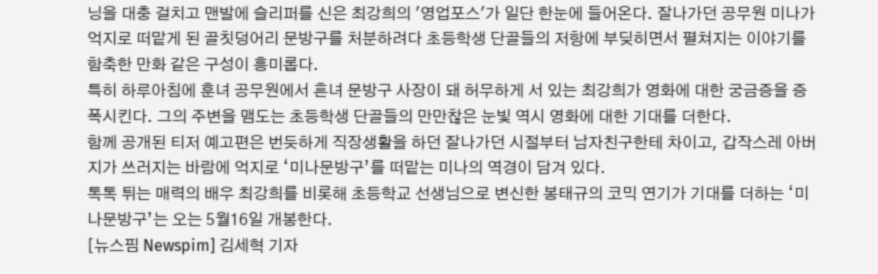닝을 대충 걸치고 맨발에 슬리퍼를 신은 최강희의 '영업포스'가 일단 한눈에 들어온다. 잘나가던 공무원 미나가 억지로 떠맡게 된 골칫덩어리 문방구를 처분하려다 초등학생 단골들의 저항에 부딪히면서 펼쳐지는 이야기를 함축한 만화 같은 구성이 흥미롭다.
특히 하루아침에 훈녀 공무원에서 흔녀 문방구 사장이 돼 허무하게 서 있는 최강희가 영화에 대한 궁금증을 증폭시킨다. 그의 주변을 맴도는 초등학생 단골들의 만만찮은 눈빛 역시 영화에 대한 기대를 더한다.
함께 공개된 티저 예고편은 번듯하게 직장생활을 하던 잘나가던 시절부터 남자친구한테 차이고, 갑작스레 아버지가 쓰러지는 바람에 억지로 ‘미나문방구’를 떠맡는 미나의 역경이 담겨 있다.
톡톡 튀는 매력의 배우 최강희를 비롯해 초등학교 선생님으로 변신한 봉태규의 코믹 연기가 기대를 더하는 ‘미나문방구’는 오는 5월16일 개봉한다.
[뉴스핌 Newspim] 김세혁 기자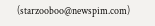(starzooboo@newspim.com)